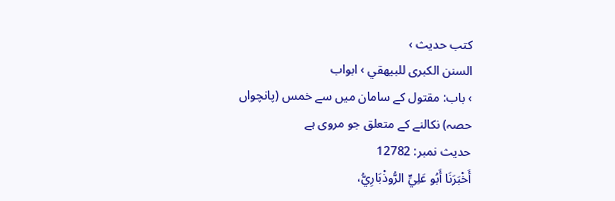کتب حدیث ›
السنن الكبرى للبيهقي › ابواب
› باب: مقتول کے سامان میں سے خمس (پانچواں حصہ) نکالنے کے متعلق جو مروی ہے
حدیث نمبر: 12782
أَخْبَرَنَا أَبُو عَلِيٍّ الرُّوذْبَارِيُّ،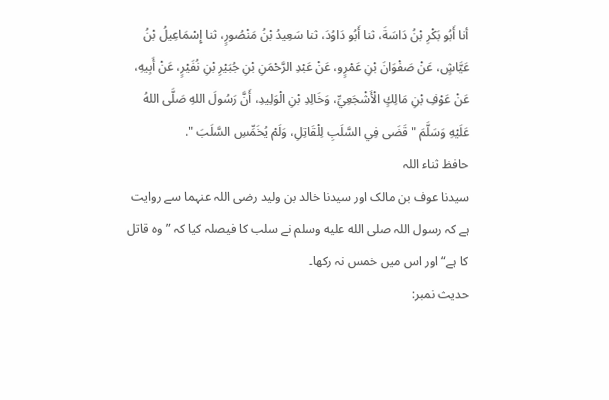أنا أَبُو بَكْرِ بْنُ دَاسَةَ، ثنا أَبُو دَاوُدَ، ثنا سَعِيدُ بْنُ مَنْصُورٍ، ثنا إِسْمَاعِيلُ بْنُ عَيَّاشٍ، عَنْ صَفْوَانَ بْنِ عَمْرٍو، عَنْ عَبْدِ الرَّحْمَنِ بْنِ جُبَيْرِ بْنِ نُفَيْرٍ، عَنْ أَبِيهِ، عَنْ عَوْفِ بْنِ مَالِكٍ الْأَشْجَعِيِّ، وَخَالِدِ بْنِ الْوَلِيدِ، أَنَّ رَسُولَ اللهِ صَلَّى اللهُ عَلَيْهِ وَسَلَّمَ " قَضَى فِي السَّلَبِ لِلْقَاتِلِ، وَلَمْ يُخَمِّسِ السَّلَبَ ".
حافظ ثناء اللہ
سیدنا عوف بن مالک اور سیدنا خالد بن ولید رضی اللہ عنہما سے روایت ہے کہ رسول اللہ صلى الله عليه وسلم نے سلب کا فیصلہ کیا کہ ”وہ قاتل کا ہے“ اور اس میں خمس نہ رکھا۔
حدیث نمبر: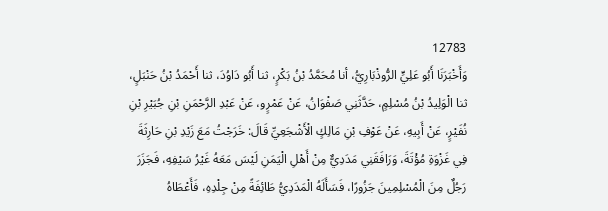12783
وَأَخْبَرَنَا أَبُو عَلِيٍّ الرُّوذْبَارِيُّ، أنا مُحَمَّدُ بْنُ بَكْرٍ، ثنا أَبُو دَاوُدَ، ثنا أَحْمَدُ بْنُ حَنْبَلٍ، ثنا الْوَلِيدُ بْنُ مُسْلِمٍ، حَدَّثَنِي صَفْوَانُ، عَنْ عَمْرٍو، عَنْ عَبْدِ الرَّحْمَنِ بْنِ جُبَيْرِ بْنِ نُفَيْرٍ، عَنْ أَبِيهِ، عَنْ عَوْفِ بْنِ مَالِكٍ الْأَشْجَعِيِّ قَالَ: خَرَجْتُ مَعَ زَيْدِ بْنِ حَارِثَةَ فِي غَزْوَةِ مُؤْتَةَ، وَرَافَقَنِي مَدَدِيٌّ مِنْ أَهْلِ الْيَمَنِ لَيْسَ مَعَهُ غَيْرُ سَيْفِهِ، فَجَزَرَ رَجُلٌ مِنَ الْمُسْلِمِينَ جَزُورًا، فَسَأَلَهُ الْمَدَدِيُّ طَائِفَةً مِنْ جِلْدِهِ، فَأَعْطَاهُ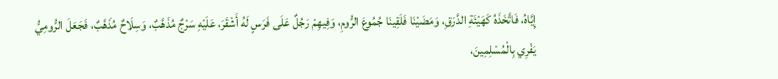إِيَّاهُ، فَاتَّخَذَهُ كَهَيْئَةِ الدَّرَقِ، وَمَضَيْنَا فَلَقِينَا جُمُوعَ الرُّومِ، وَفِيهِمْ رَجُلٌ عَلَى فَرَسٍ لَهُ أَشْقَرَ، عَلَيْهِ سَرْجٌ مُذَهَّبٌ، وَسِلَاحٌ مُذَهَّبٌ، فَجَعَلَ الرُّومِيُّ يَفْرِي بِالْمُسْلِمِينَ،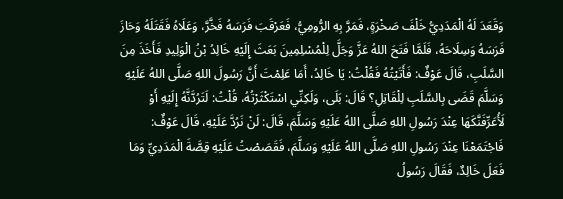وَقَعَدَ لَهُ الْمَدَدِيُّ خَلْفَ صَخْرَةٍ، فَمَرَّ بِهِ الرُّومِيُّ، فَعَرْقَبَ فَرَسَهُ فَخَّرَّ، وَعَلَاهُ فَقَتَلَهُ وَحَازَ فَرَسَهُ وَسِلَاحَهُ، فَلَمَّا فَتَحَ اللهُ عَزَّ وَجَلَّ لِلْمُسْلِمِينَ بَعَثَ إِلَيْهِ خَالِدُ بْنُ الْوَلِيدِ فَأَخَذَ مِنَ السَّلَبِ، قَالَ عَوْفٌ: فَأَتَيْتُهُ فَقُلْتُ: يَا خَالِدُ، أَمَا عَلِمْتَ أَنَّ رَسُولَ اللهِ صَلَّى اللهُ عَلَيْهِ وَسَلَّمَ قَضَى بِالسَّلَبِ لِلْقَاتِلِ؟ قَالَ: بَلَى، وَلَكِنِّي اسْتَكْثَرْتُهُ، قُلْتُ: لَتَرُدَّنَّهُ إِلَيْهِ أَوْ لَأُعَرِّفَنَّكَهَا عِنْدَ رَسُولِ اللهِ صَلَّى اللهُ عَلَيْهِ وَسَلَّمَ، قَالَ: لَنْ نَرُدَّ عَلَيْهِ، قَالَ عَوْفٌ: فَاجْتَمَعْنَا عِنْدَ رَسُولِ اللهِ صَلَّى اللهُ عَلَيْهِ وَسَلَّمَ، فَقَصَصْتُ عَلَيْهِ قِصَّةَ الْمَدَدِيِّ وَمَا فَعَلَ خَالِدٌ، فَقَالَ رَسُولُ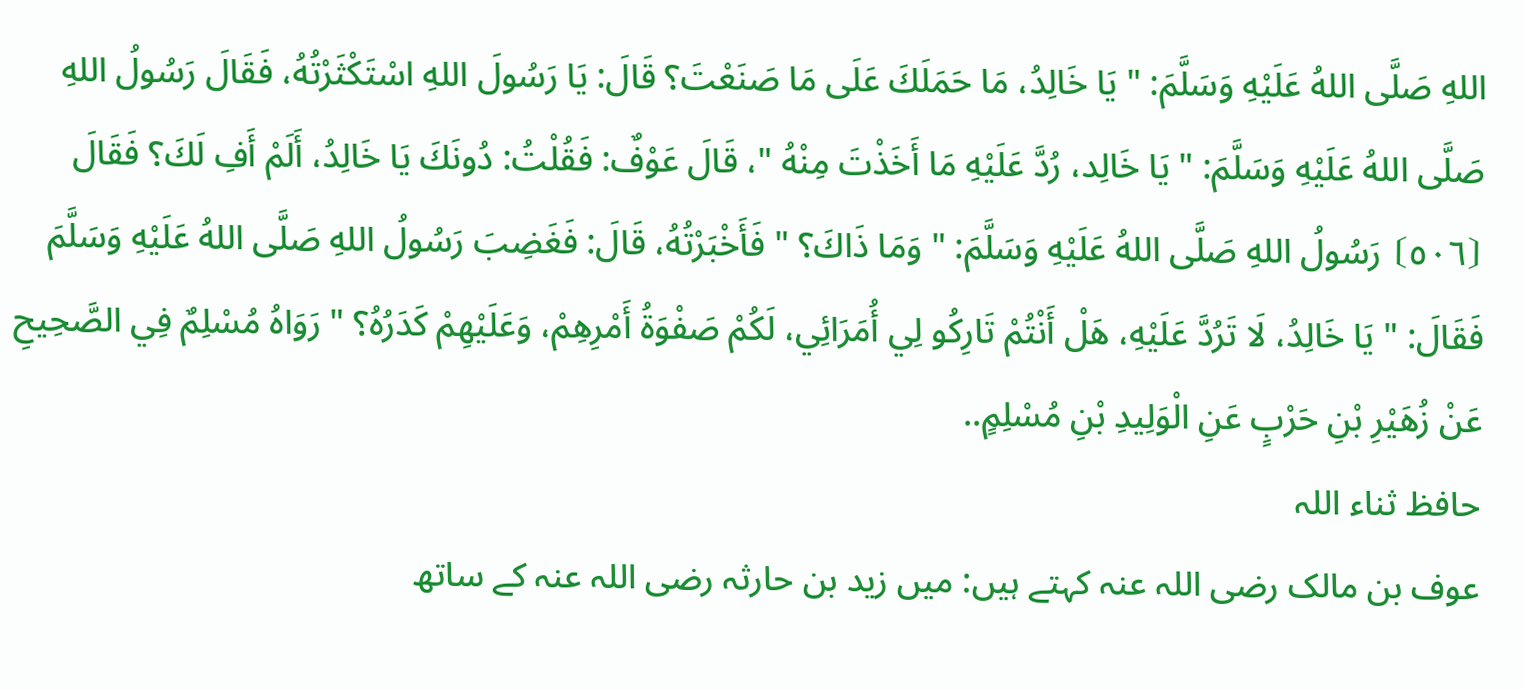اللهِ صَلَّى اللهُ عَلَيْهِ وَسَلَّمَ: " يَا خَالِدُ، مَا حَمَلَكَ عَلَى مَا صَنَعْتَ؟ قَالَ: يَا رَسُولَ اللهِ اسْتَكْثَرْتُهُ، فَقَالَ رَسُولُ اللهِ صَلَّى اللهُ عَلَيْهِ وَسَلَّمَ: " يَا خَالِد، رُدَّ عَلَيْهِ مَا أَخَذْتَ مِنْهُ "، قَالَ عَوْفٌ: فَقُلْتُ: دُونَكَ يَا خَالِدُ، أَلَمْ أَفِ لَكَ؟ فَقَالَ ⦗٥٠٦⦘ رَسُولُ اللهِ صَلَّى اللهُ عَلَيْهِ وَسَلَّمَ: " وَمَا ذَاكَ؟ " فَأَخْبَرْتُهُ، قَالَ: فَغَضِبَ رَسُولُ اللهِ صَلَّى اللهُ عَلَيْهِ وَسَلَّمَ فَقَالَ: " يَا خَالِدُ، لَا تَرُدَّ عَلَيْهِ، هَلْ أَنْتُمْ تَارِكُو لِي أُمَرَائِي، لَكُمْ صَفْوَةُ أَمْرِهِمْ، وَعَلَيْهِمْ كَدَرُهُ؟ " رَوَاهُ مُسْلِمٌ فِي الصَّحِيحِ عَنْ زُهَيْرِ بْنِ حَرْبٍ عَنِ الْوَلِيدِ بْنِ مُسْلِمٍ..
حافظ ثناء اللہ
عوف بن مالک رضی اللہ عنہ کہتے ہیں: میں زید بن حارثہ رضی اللہ عنہ کے ساتھ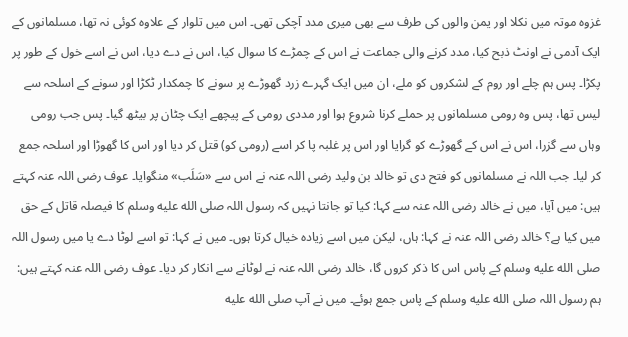غزوہ موتہ میں نکلا اور یمن والوں کی طرف سے بھی میری مدد آچکی تھی۔ اس میں تلوار کے علاوہ کوئی نہ تھا، مسلمانوں کے ایک آدمی نے اونٹ ذبح کیا، مدد کرنے والی جماعت نے اس کے چمڑے کا سوال کیا، اس نے دے دیا، اس نے اسے خول کے طور پر پکڑا۔ پس ہم چلے اور روم کے لشکروں کو ملے، ان میں ایک گہرے زرد گھوڑے پر سونے کا چمکدار ٹکڑا اور سونے کے اسلحہ سے لیس تھا، پس وہ رومی مسلمانوں پر حملے کرنا شروع ہوا اور مددی رومی کے پیچھے ایک چٹان پر بیٹھ گیا۔ پس جب رومی وہاں سے گزرا، اس نے اس کے گھوڑے کو گرایا اور اس پر غلبہ پا کر اسے (رومی کو) قتل کر دیا اور اس کا گھوڑا اور اسلحہ جمع کر لیا۔ جب اللہ نے مسلمانوں کو فتح دی تو خالد بن ولید رضی اللہ عنہ نے اس سے «سَلَب» منگوایا۔ عوف رضی اللہ عنہ کہتے ہیں: میں آیا، میں نے خالد رضی اللہ عنہ سے کہا: کیا تو جانتا نہیں کہ رسول اللہ صلى الله عليه وسلم کا فیصلہ قاتل کے حق میں کیا ہے؟ خالد رضی اللہ عنہ نے کہا: ہاں، لیکن میں اسے زیادہ خیال کرتا ہوں۔ میں نے کہا: تو اسے لوٹا دے یا میں رسول اللہ صلى الله عليه وسلم کے پاس اس کا ذکر کروں گا، خالد رضی اللہ عنہ نے لوٹانے سے انکار کر دیا۔ عوف رضی اللہ عنہ کہتے ہیں: ہم رسول اللہ صلى الله عليه وسلم کے پاس جمع ہوئے۔ میں نے آپ صلى الله عليه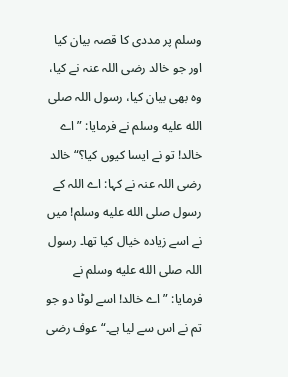وسلم پر مددی کا قصہ بیان کیا اور جو خالد رضی اللہ عنہ نے کیا، وہ بھی بیان کیا، رسول اللہ صلى الله عليه وسلم نے فرمایا: ”اے خالد! تو نے ایسا کیوں کیا؟“ خالد رضی اللہ عنہ نے کہا: اے اللہ کے رسول صلى الله عليه وسلم! میں نے اسے زیادہ خیال کیا تھا۔ رسول اللہ صلى الله عليه وسلم نے فرمایا: ”اے خالد! اسے لوٹا دو جو تم نے اس سے لیا ہے۔“ عوف رضی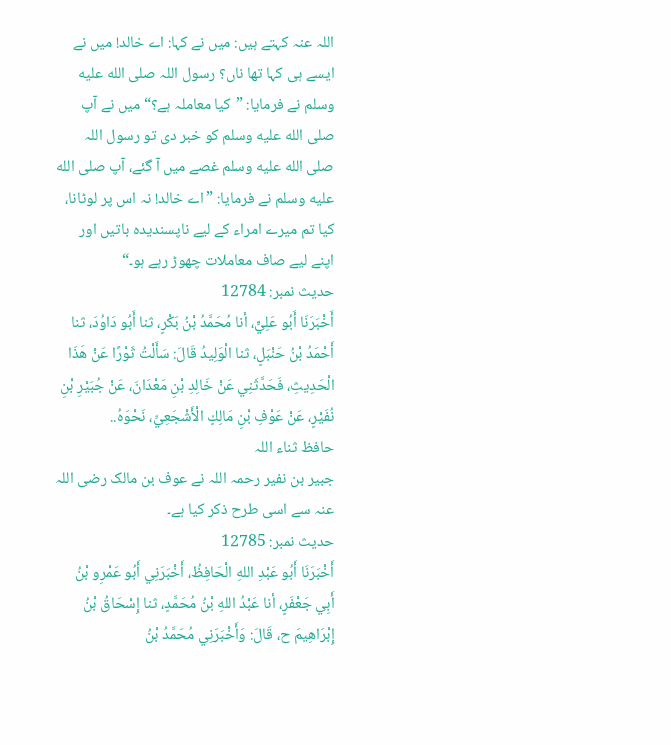اللہ عنہ کہتے ہیں: میں نے کہا: اے خالد! میں نے ایسے ہی کہا تھا ناں؟ رسول اللہ صلى الله عليه وسلم نے فرمایا: ”کیا معاملہ ہے؟“ میں نے آپ صلى الله عليه وسلم کو خبر دی تو رسول اللہ صلى الله عليه وسلم غصے میں آ گئے، آپ صلى الله عليه وسلم نے فرمایا: ”اے خالد! نہ اس پر لوٹانا، کیا تم میرے امراء کے لیے ناپسندیدہ باتیں اور اپنے لیے صاف معاملات چھوڑ رہے ہو۔“
حدیث نمبر: 12784
أَخْبَرَنَا أَبُو عَلِيٍّ، أنا مُحَمَّدُ بْنُ بَكْرٍ، ثنا أَبُو دَاوُدَ، ثنا أَحْمَدُ بْنُ حَنْبَلٍ، ثنا الْوَلِيدُ قَالَ: سَأَلْتُ ثَوْرًا عَنْ هَذَا الْحَدِيثِ، فَحَدَّثَنِي عَنْ خَالِدِ بْنِ مَعْدَانَ، عَنْ جُبَيْرِ بْنِ نُفَيْرٍ، عَنْ عَوْفِ بْنِ مَالِكٍ الْأَشْجَعِيِّ، نَحْوَهُ..
حافظ ثناء اللہ
جبیر بن نفیر رحمہ اللہ نے عوف بن مالک رضی اللہ عنہ سے اسی طرح ذکر کیا ہے۔
حدیث نمبر: 12785
أَخْبَرَنَا أَبُو عَبْدِ اللهِ الْحَافِظُ، أَخْبَرَنِي أَبُو عَمْرِو بْنُ أَبِي جَعْفَرٍ، أنا عَبْدُ اللهِ بْنُ مُحَمَّدٍ، ثنا إِسْحَاقُ بْنُ إِبْرَاهِيمَ ح، قَالَ: وَأَخْبَرَنِي مُحَمَّدُ بْنُ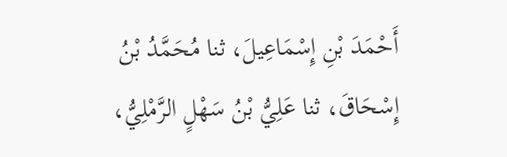أَحْمَدَ بْنِ إِسْمَاعِيلَ، ثنا مُحَمَّدُ بْنُ إِسْحَاقَ، ثنا عَلِيُّ بْنُ سَهْلٍ الرَّمْلِيُّ،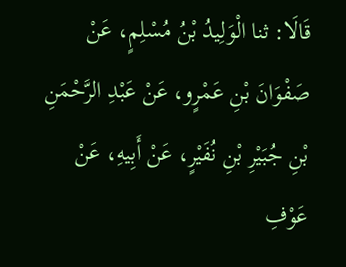قَالَا: ثنا الْوَلِيدُ بْنُ مُسْلِمٍ، عَنْ صَفْوَانَ بْنِ عَمْرٍو، عَنْ عَبْدِ الرَّحْمَنِ بْنِ جُبَيْرِ بْنِ نُفَيْرٍ، عَنْ أَبِيهِ، عَنْ عَوْفِ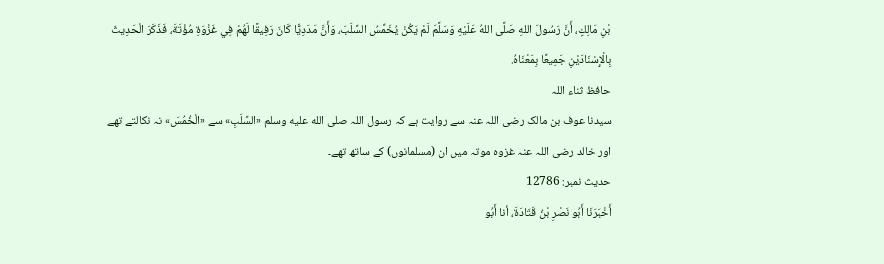بْنِ مَالِكٍ، أَنَّ رَسُولَ اللهِ صَلَّى اللهُ عَلَيْهِ وَسَلَّمَ لَمْ يَكُنْ يُخَمِّسُ السَّلَبَ، وَأَنَّ مَدَدِيًّا كَانَ رَفِيقًا لَهُمْ فِي غَزْوَةِ مُؤْتَةَ، فَذَكَرَ الْحَدِيثَ بِالْإِسْنَادَيْنِ جَمِيعًا بِمَعْنَاهُ.
حافظ ثناء اللہ
سیدنا عوف بن مالک رضی اللہ عنہ سے روایت ہے کہ رسول اللہ صلى الله عليه وسلم «السَّلَبِ» سے «الْخُمُسَ» نہ نکالتے تھے اور خالد رضی اللہ عنہ غزوہ موتہ میں ان (مسلمانوں) کے ساتھ تھے۔
حدیث نمبر: 12786
أَخْبَرَنَا أَبُو نَصْرِ بْنُ قَتَادَةَ، أنا أَبُو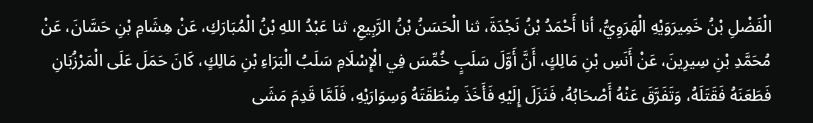الْفَضْلِ بْنُ خَمِيرَوَيْهِ الْهَرَوِيُّ، أنا أَحْمَدُ بْنُ نَجْدَةَ، ثنا الْحَسَنُ بْنُ الرَّبِيعِ، ثنا عَبْدُ اللهِ بْنُ الْمُبَارَكِ، عَنْ هِشَامِ بْنِ حَسَّانَ، عَنْ مُحَمَّدِ بْنِ سِيرِينَ، عَنْ أَنَسِ بْنِ مَالِكٍ، أَنَّ أَوَّلَ سَلَبٍ خُمِّسَ فِي الْإِسْلَامِ سَلَبُ الْبَرَاءِ بْنِ مَالِكٍ، كَانَ حَمَلَ عَلَى الْمَرْزُبَانِ فَطَعَنَهُ فَقَتَلَهُ، وَتَفَرَّقَ عَنْهُ أَصْحَابُهُ، فَنَزَلَ إِلَيْهِ فَأَخَذَ مِنْطَقَتَهُ وَسِوَارَيْهِ، فَلَمَّا قَدِمَ مَشَى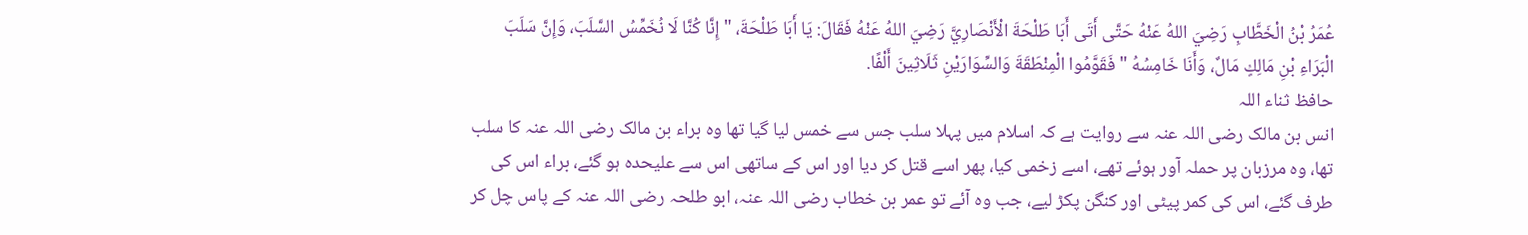عُمَرُ بْنُ الْخَطَّابِ رَضِيَ اللهُ عَنْهُ حَتَّى أَتَى أَبَا طَلْحَةَ الْأَنْصَارِيَّ رَضِيَ اللهُ عَنْهُ فَقَالَ: يَا أَبَا طَلْحَةَ، " إِنَّا كُنَّا لَا نُخَمِّسُ السَّلَبَ، وَإِنَّ سَلَبَ الْبَرَاءِ بْنِ مَالِكٍ مَالٌ، وَأَنَا خَامِسُهُ " فَقَوَّمُوا الْمِنْطَقَةَ وَالسِّوَارَيْنِ ثَلَاثِينَ أَلْفًا.
حافظ ثناء اللہ
انس بن مالک رضی اللہ عنہ سے روایت ہے کہ اسلام میں پہلا سلب جس سے خمس لیا گیا تھا وہ براء بن مالک رضی اللہ عنہ کا سلب تھا، وہ مرزبان پر حملہ آور ہوئے تھے، اسے زخمی کیا، پھر اسے قتل کر دیا اور اس کے ساتھی اس سے علیحدہ ہو گئے، براء اس کی طرف گئے، اس کی کمر پیٹی اور کنگن پکڑ لیے، جب وہ آئے تو عمر بن خطاب رضی اللہ عنہ، ابو طلحہ رضی اللہ عنہ کے پاس چل کر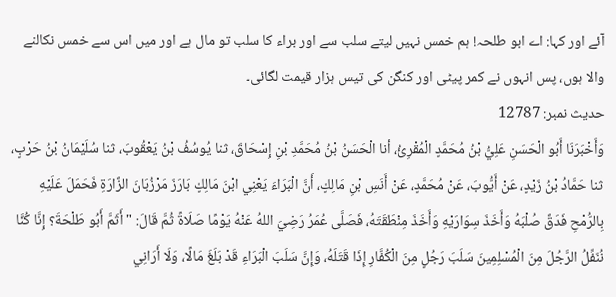آئے اور کہا: اے ابو طلحہ! ہم خمس نہیں لیتے سلب سے اور براء کا سلب تو مال ہے اور میں اس سے خمس نکالنے والا ہوں، پس انہوں نے کمر پیٹی اور کنگن کی تیس ہزار قیمت لگائی۔
حدیث نمبر: 12787
وَأَخْبَرَنَا أَبُو الْحَسَنِ عَلِيُّ بْنُ مُحَمَّدٍ الْمُقْرِئُ، أنا الْحَسَنُ بْنُ مُحَمَّدِ بْنِ إِسْحَاقَ، ثنا يُوسُفُ بْنُ يَعْقُوبَ، ثنا سُلَيْمَانُ بْنُ حَرْبٍ، ثنا حَمَّادُ بْنُ زَيْدٍ، عَنْ أَيُّوبَ، عَنْ مُحَمَّدٍ، عَنْ أَنَسِ بْنِ مَالِكٍ، أَنَّ الْبَرَاءَ يَعْنِي ابْنَ مَالِكٍ بَارَزَ مَرْزُبَانَ الزَّارَةِ فَحَمَلَ عَلَيْهِ بِالرُّمْحِ فَدَقَّ صُلْبَهُ وَأَخَذَ سِوَارَيْهِ وَأَخَذَ مِنْطَقَتَهُ، فَصَلَّى عُمَرُ رَضِيَ اللهُ عَنْهُ يَوْمًا صَلَاةً ثُمَّ قَالَ: " أَثَمَّ أَبُو طَلْحَةَ؟ إِنَّا كُنَّا نُنَفِّلُ الرَّجُلَ مِنَ الْمُسْلِمِينَ سَلَبَ رَجُلٍ مِنَ الْكُفَّارِ إِذَا قَتَلَهُ، وَإِنَّ سَلَبَ الْبَرَاءِ قَدْ بَلَغَ مَالًا، وَلَا أَرَانِي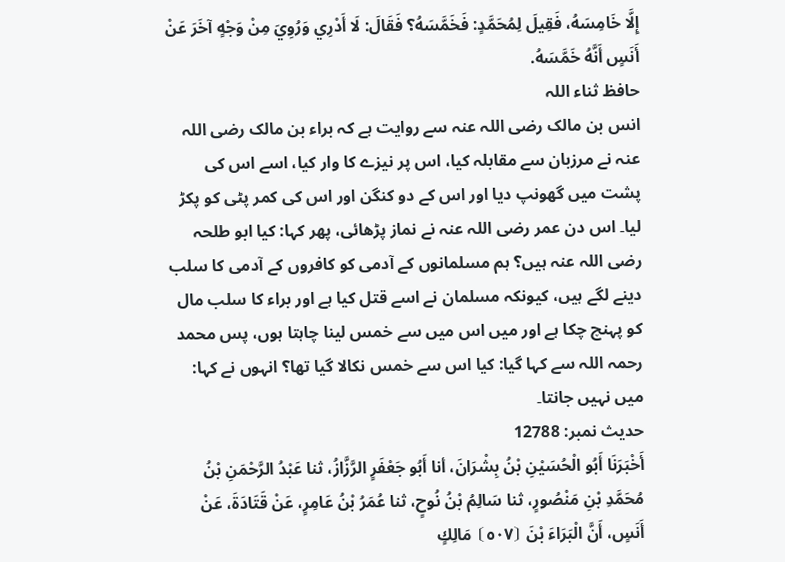إِلَّا خَامِسَهُ، فَقِيلَ لِمُحَمَّدٍ: فَخَمَّسَهُ؟ فَقَالَ: لَا أَدْرِي وَرُوِيَ مِنْ وَجْهٍ آخَرَ عَنْ أَنَسٍ أَنَّهُ خَمَّسَهُ.
حافظ ثناء اللہ
انس بن مالک رضی اللہ عنہ سے روایت ہے کہ براء بن مالک رضی اللہ عنہ نے مرزبان سے مقابلہ کیا، اس پر نیزے کا وار کیا، اسے اس کی پشت میں گھونپ دیا اور اس کے دو کنگن اور اس کی کمر پٹی کو پکڑ لیا۔ اس دن عمر رضی اللہ عنہ نے نماز پڑھائی، پھر کہا: کیا ابو طلحہ رضی اللہ عنہ ہیں؟ ہم مسلمانوں کے آدمی کو کافروں کے آدمی کا سلب دینے لگے ہیں، کیونکہ مسلمان نے اسے قتل کیا ہے اور براء کا سلب مال کو پہنچ چکا ہے اور میں اس میں سے خمس لینا چاہتا ہوں، پس محمد رحمہ اللہ سے کہا گیا: کیا اس سے خمس نکالا گیا تھا؟ انہوں نے کہا: میں نہیں جانتا۔
حدیث نمبر: 12788
أَخْبَرَنَا أَبُو الْحُسَيْنِ بْنُ بِشْرَانَ، أنا أَبُو جَعْفَرٍ الرَّزَّازُ، ثنا عَبْدُ الرَّحْمَنِ بْنُ مُحَمَّدِ بْنِ مَنْصُورٍ، ثنا سَالِمُ بْنُ نُوحٍ، ثنا عُمَرُ بْنُ عَامِرٍ، عَنْ قَتَادَةَ، عَنْ أَنَسٍ، أَنَّ الْبَرَاءَ بْنَ ⦗٥٠٧⦘ مَالِكٍ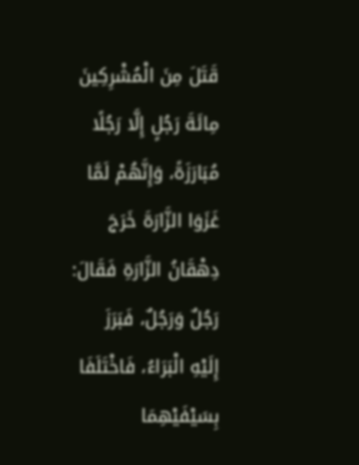قَتَلَ مِنَ الْمُشْرِكِينَ مِائَةَ رَجُلٍ إِلَّا رَجُلًا مُبَارَزَةً، وَإِنَّهُمْ لَمَّا غَزَوَا الزَّارَةَ خَرَجَ دِهْقَانُ الزَّارَةِ فَقَالَ: رَجُلٌ وَرَجُلٌ، فَبَرَزَ إِلَيْهِ الْبَرَاءُ، فَاخْتَلَفَا بِسَيْفَيْهِمَا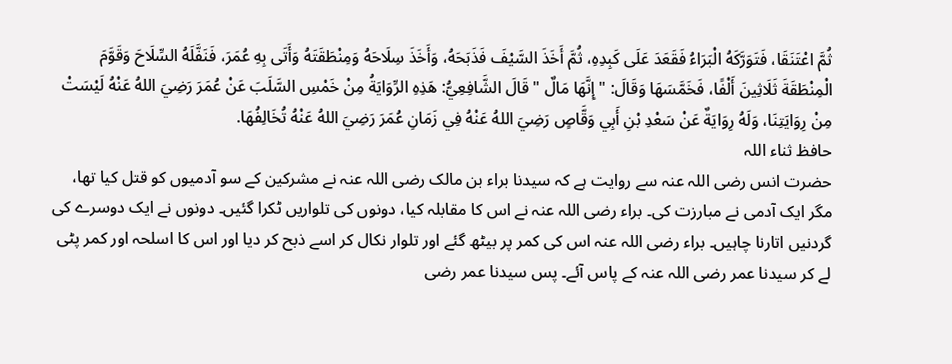ثُمَّ اعْتَنَقَا، فَتَوَرَّكَهُ الْبَرَاءُ فَقَعَدَ عَلَى كَبِدِهِ، ثُمَّ أَخَذَ السَّيْفَ فَذَبَحَهُ، وَأَخَذَ سِلَاحَهُ وَمِنْطَقَتَهُ وَأَتَى بِهِ عُمَرَ، فَنَفَّلَهُ السِّلَاحَ وَقَوَّمَ الْمِنْطَقَةَ ثَلَاثِينَ أَلْفًا، فَخَمَّسَهَا وَقَالَ: " إِنَّهَا مَالٌ " قَالَ الشَّافِعِيُّ: هَذِهِ الرِّوَايَةُ مِنْ خَمْسِ السَّلَبَ عَنْ عُمَرَ رَضِيَ اللهُ عَنْهُ لَيْسَتْ مِنْ رِوَايَتِنَا، وَلَهُ رِوَايَةٌ عَنْ سَعْدِ بْنِ أَبِي وَقَّاصٍ رَضِيَ اللهُ عَنْهُ فِي زَمَانِ عُمَرَ رَضِيَ اللهُ عَنْهُ تُخَالِفُهَا.
حافظ ثناء اللہ
حضرت انس رضی اللہ عنہ سے روایت ہے کہ سیدنا براء بن مالک رضی اللہ عنہ نے مشرکین کے سو آدمیوں کو قتل کیا تھا، مگر ایک آدمی نے مبارزت کی۔ براء رضی اللہ عنہ نے اس کا مقابلہ کیا، دونوں کی تلواریں ٹکرا گئیں۔ دونوں نے ایک دوسرے کی گردنیں اتارنا چاہیں۔ براء رضی اللہ عنہ اس کی کمر پر بیٹھ گئے اور تلوار نکال کر اسے ذبح کر دیا اور اس کا اسلحہ اور کمر پٹی لے کر سیدنا عمر رضی اللہ عنہ کے پاس آئے۔ پس سیدنا عمر رضی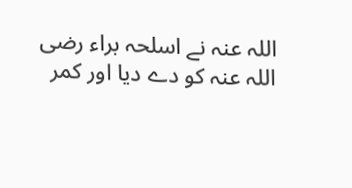اللہ عنہ نے اسلحہ براء رضی اللہ عنہ کو دے دیا اور کمر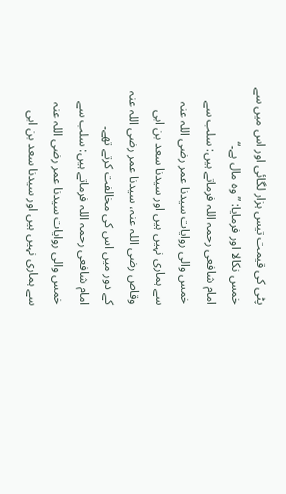پٹی کی قیمت تیس ہزار لگائی اور اس میں سے خمس نکالا اور فرمایا: ”وہ مال ہے۔“
امام شافعی رحمہ اللہ فرماتے ہیں: سلب سے خمس والی روایات سیدنا عمر رضی اللہ عنہ سے ہماری نہیں ہیں اور سیدنا سعد بن ابی وقاص رضی اللہ عنہ، سیدنا عمر رضی اللہ عنہ کے دور میں اس کی مخالفت کرتے تھے۔
امام شافعی رحمہ اللہ فرماتے ہیں: سلب سے خمس والی روایات سیدنا عمر رضی اللہ عنہ سے ہماری نہیں ہیں اور سیدنا سعد بن ابی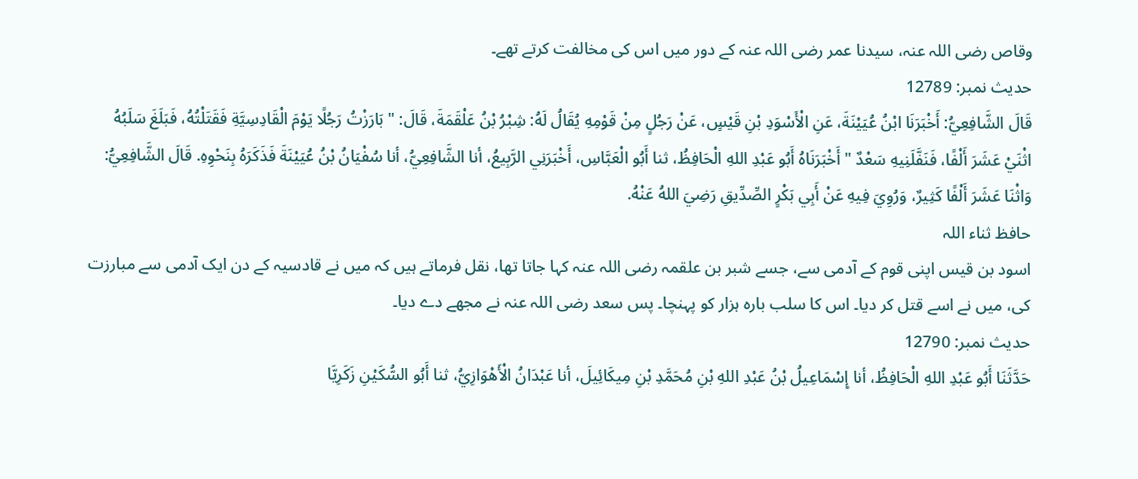وقاص رضی اللہ عنہ، سیدنا عمر رضی اللہ عنہ کے دور میں اس کی مخالفت کرتے تھے۔
حدیث نمبر: 12789
قَالَ الشَّافِعِيُّ: أَخْبَرَنَا ابْنُ عُيَيْنَةَ، عَنِ الْأَسْوَدِ بْنِ قَيْسٍ، عَنْ رَجُلٍ مِنْ قَوْمِهِ يُقَالُ لَهُ: شِبْرُ بْنُ عَلْقَمَةَ، قَالَ: " بَارَزْتُ رَجُلًا يَوْمَ الْقَادِسِيَّةِ فَقَتَلْتُهُ، فَبَلَغَ سَلَبُهُ اثْنَيْ عَشَرَ أَلْفًا، فَنَفَّلَنِيهِ سَعْدٌ " أَخْبَرَنَاهُ أَبُو عَبْدِ اللهِ الْحَافِظُ، ثنا أَبُو الْعَبَّاسِ، أَخْبَرَنِي الرَّبِيعُ، أنا الشَّافِعِيُّ، أنا سُفْيَانُ بْنُ عُيَيْنَةَ فَذَكَرَهُ بِنَحْوِهِ. قَالَ الشَّافِعِيُّ: وَاثْنَا عَشَرَ أَلْفًا كَثِيرٌ، وَرُوِيَ فِيهِ عَنْ أَبِي بَكْرٍ الصِّدِّيقِ رَضِيَ اللهُ عَنْهُ.
حافظ ثناء اللہ
اسود بن قیس اپنی قوم کے آدمی سے، جسے شبر بن علقمہ رضی اللہ عنہ کہا جاتا تھا، نقل فرماتے ہیں کہ میں نے قادسیہ کے دن ایک آدمی سے مبارزت کی، میں نے اسے قتل کر دیا۔ اس کا سلب بارہ ہزار کو پہنچا۔ پس سعد رضی اللہ عنہ نے مجھے دے دیا۔
حدیث نمبر: 12790
حَدَّثَنَا أَبُو عَبْدِ اللهِ الْحَافِظُ، أنا إِسْمَاعِيلُ بْنُ عَبْدِ اللهِ بْنِ مُحَمَّدِ بْنِ مِيكَائِيلَ، أنا عَبْدَانُ الْأَهْوَازِيُّ، ثنا أَبُو السُّكَيْنِ زَكَرِيَّا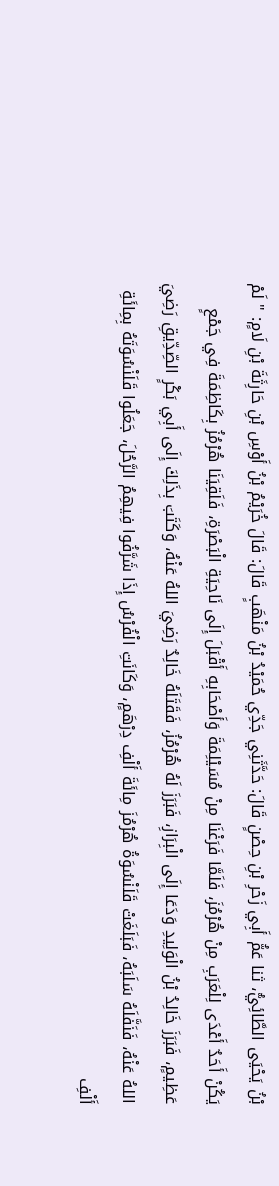بْنُ يَحْيَى الطَّائِيُّ، ثنا عَمُّ أَبِي زَحْرِ بْنِ حِصْنٍ قَالَ: حَدَّثَنِي جَدِّي حُمَيْدُ بْنُ مَنْهَبٍ قَالَ: قَالَ خُرَيْمُ بْنُ أَوْسِ بْنِ حَارِثَةَ بْنِ لَامٍ: " لَمْ يَكُنْ أَحَدٌ أَعْدَى لِلْعَرَبِ مِنْ هُرْمُزَ، فَلَمَّا فَرَغْنَا مِنْ مُسَيْلِمَةَ وَأَصْحَابِهِ أَقْبَلَ إِلَى نَاحِيَةِ الْبَصْرَةِ، فَلَقِيَنَا هُرْمُزُ بِكَاظِمَةَ فِي جَمْعٍ عَظِيمٍ، فَبَرَزَ خَالِدُ بْنُ الْوَلِيدِ وَدَعَا إِلَى الْبِرَازِ، فَبَرَزَ لَهُ هُرْمُزُ، فَقَتَلَهُ خَالِدٌ رَضِيَ اللهُ عَنْهُ، وَكَتَبَ بِذَلِكَ إِلَى أَبِي بَكْرٍ الصِّدِّيقِ رَضِيَ اللهُ عَنْهُ، فَنَفَّلَهُ سَلَبَهُ، فَبَلَغَتْ قَلَنْسُوَةُ هُرْمُزَ مِائَةَ أَلْفِ دِرْهَمٍ، وَكَانَتِ الْفُرْسُ إِذَا شَرَّفُوا فِيهِمُ الرَّحُلَ، جَعَلُوا قَلَنْسُوَتَهُ بِمِائَةِ أَلْفِ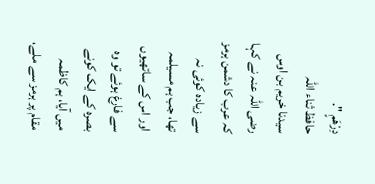دِرْهَمٍ ".
حافظ ثناء اللہ
سیدنا خریم بن اوس رضی اللہ عنہ نے کہا کہ عرب کا دشمن ہرمز سے زیادہ کوئی نہ تھا، جب ہم مسیلمہ اور اس کے ساتھیوں سے فارغ ہوئے تو وہ بصرہ کے ایک کونے میں آیا، ہم کاظمہ مقام پر ہرمز سے ملے،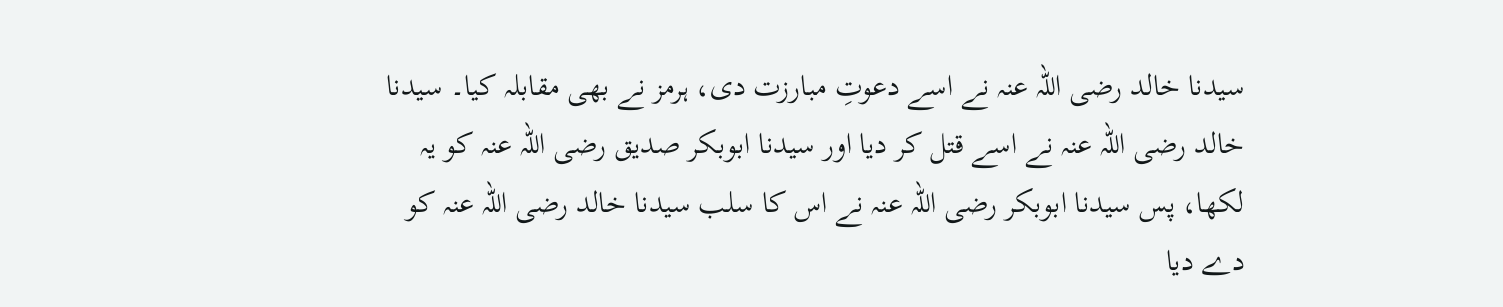سیدنا خالد رضی اللہ عنہ نے اسے دعوتِ مبارزت دی، ہرمز نے بھی مقابلہ کیا۔ سیدنا خالد رضی اللہ عنہ نے اسے قتل کر دیا اور سیدنا ابوبکر صدیق رضی اللہ عنہ کو یہ لکھا، پس سیدنا ابوبکر رضی اللہ عنہ نے اس کا سلب سیدنا خالد رضی اللہ عنہ کو دے دیا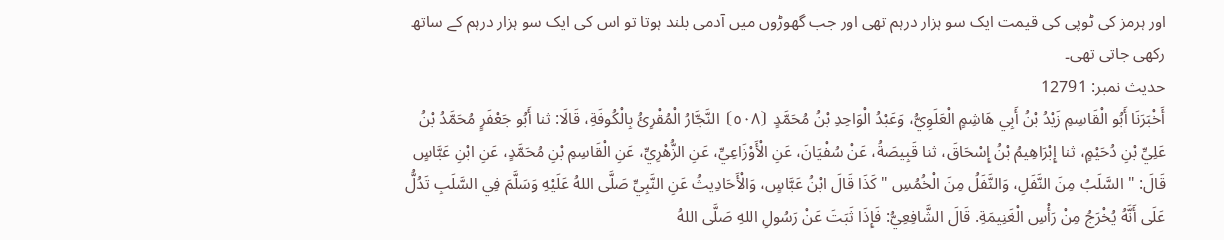اور ہرمز کی ٹوپی کی قیمت ایک سو ہزار درہم تھی اور جب گھوڑوں میں آدمی بلند ہوتا تو اس کی ایک سو ہزار درہم کے ساتھ رکھی جاتی تھی۔
حدیث نمبر: 12791
أَخْبَرَنَا أَبُو الْقَاسِمِ زَيْدُ بْنُ أَبِي هَاشِمٍ الْعَلَوِيُّ، وَعَبْدُ الْوَاحِدِ بْنُ مُحَمَّدٍ ⦗٥٠٨⦘ النَّجَّارُ الْمُقْرِئُ بِالْكُوفَةِ، قَالَا: ثنا أَبُو جَعْفَرٍ مُحَمَّدُ بْنُ عَلِيِّ بْنِ دُحَيْمٍ، ثنا إِبْرَاهِيمُ بْنُ إِسْحَاقَ، ثنا قَبِيصَةُ، عَنْ سُفْيَانَ، عَنِ الْأَوْزَاعِيِّ، عَنِ الزُّهْرِيِّ، عَنِ الْقَاسِمِ بْنِ مُحَمَّدٍ، عَنِ ابْنِ عَبَّاسٍ قَالَ: " السَّلَبُ مِنَ النَّفَلِ، وَالنَّفَلُ مِنَ الْخُمُسِ " كَذَا قَالَ ابْنُ عَبَّاسٍ، وَالْأَحَادِيثُ عَنِ النَّبِيِّ صَلَّى اللهُ عَلَيْهِ وَسَلَّمَ فِي السَّلَبِ تَدُلُّ عَلَى أَنَّهُ يُخْرَجُ مِنْ رَأْسِ الْغَنِيمَةِ. قَالَ الشَّافِعِيُّ: فَإِذَا ثَبَتَ عَنْ رَسُولِ اللهِ صَلَّى اللهُ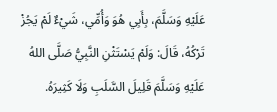عَلَيْهِ وَسَلَّمَ، بِأَبِي هُوَ وَأُمِّي، شَيْءٌ لَمْ يَجُزْ تَرْكُهُ، قَالَ: وَلَمْ يَسْتَثْنِ النَّبِيُّ صَلَّى اللهُ عَلَيْهِ وَسَلَّمَ قَلِيلَ السَّلَبِ وَلَا كَثِيرَهُ.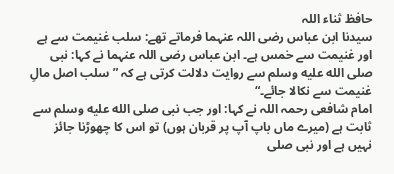حافظ ثناء اللہ
سیدنا ابن عباس رضی اللہ عنہما فرماتے تھے: سلب غنیمت سے ہے اور غنیمت سے خمس ہے۔ ابن عباس رضی اللہ عنہما نے کہا: نبی صلى الله عليه وسلم سے روایت دلالت کرتی ہے کہ ”سلب اصل مالِ غنیمت سے نکالا جائے۔“
امام شافعی رحمہ اللہ نے کہا: اور جب نبی صلى الله عليه وسلم سے ثابت ہے (میرے ماں باپ آپ پر قربان ہوں) تو اس کا چھوڑنا جائز نہیں ہے اور نبی صلى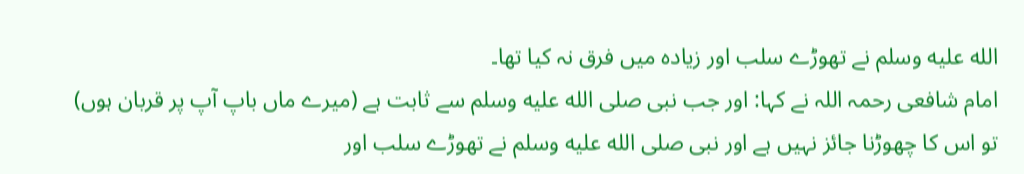الله عليه وسلم نے تھوڑے سلب اور زیادہ میں فرق نہ کیا تھا۔
امام شافعی رحمہ اللہ نے کہا: اور جب نبی صلى الله عليه وسلم سے ثابت ہے (میرے ماں باپ آپ پر قربان ہوں) تو اس کا چھوڑنا جائز نہیں ہے اور نبی صلى الله عليه وسلم نے تھوڑے سلب اور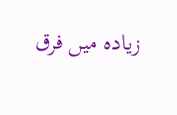زیادہ میں فرق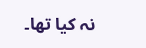نہ کیا تھا۔